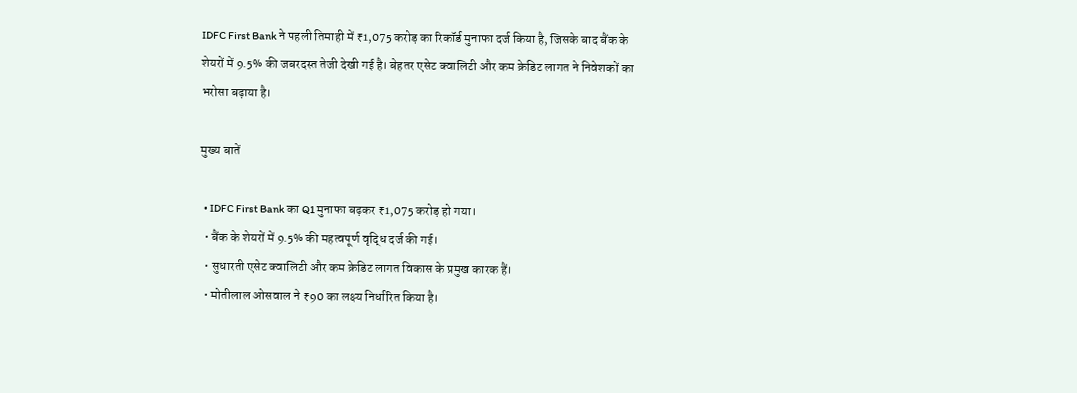IDFC First Bank ने पहली तिमाही में ₹1,075 करोड़ का रिकॉर्ड मुनाफा दर्ज किया है, जिसके बाद बैंक के शेयरों में 9.5% की जबरदस्त तेजी देखी गई है। बेहतर एसेट क्वालिटी और कम क्रेडिट लागत ने निवेशकों का भरोसा बढ़ाया है।

मुख्य बातें

  • IDFC First Bank का Q1 मुनाफा बढ़कर ₹1,075 करोड़ हो गया।
  • बैंक के शेयरों में 9.5% की महत्वपूर्ण वृद्धि दर्ज की गई।
  • सुधारती एसेट क्वालिटी और कम क्रेडिट लागत विकास के प्रमुख कारक हैं।
  • मोतीलाल ओसवाल ने ₹90 का लक्ष्य निर्धारित किया है।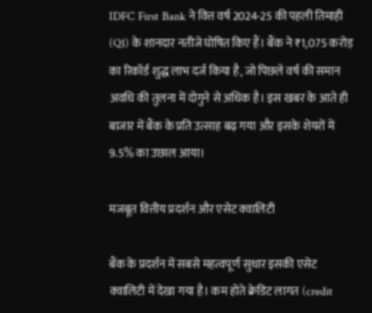IDFC First Bank ने वित्त वर्ष 2024-25 की पहली तिमाही (Q1) के शानदार नतीजे घोषित किए हैं। बैंक ने ₹1,075 करोड़ का रिकॉर्ड शुद्ध लाभ दर्ज किया है, जो पिछले वर्ष की समान अवधि की तुलना में दोगुने से अधिक है। इस खबर के आते ही बाजार में बैंक के प्रति उत्साह बढ़ गया और इसके शेयरों में 9.5% का उछाल आया।

मजबूत वित्तीय प्रदर्शन और एसेट क्वालिटी

बैंक के प्रदर्शन में सबसे महत्वपूर्ण सुधार इसकी एसेट क्वालिटी में देखा गया है। कम होते क्रेडिट लागत (credit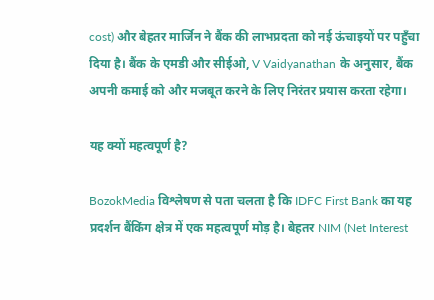cost) और बेहतर मार्जिन ने बैंक की लाभप्रदता को नई ऊंचाइयों पर पहुँचा दिया है। बैंक के एमडी और सीईओ, V Vaidyanathan के अनुसार, बैंक अपनी कमाई को और मजबूत करने के लिए निरंतर प्रयास करता रहेगा।

यह क्यों महत्वपूर्ण है?

BozokMedia विश्लेषण से पता चलता है कि IDFC First Bank का यह प्रदर्शन बैंकिंग क्षेत्र में एक महत्वपूर्ण मोड़ है। बेहतर NIM (Net Interest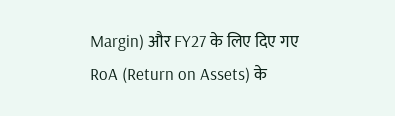Margin) और FY27 के लिए दिए गए RoA (Return on Assets) के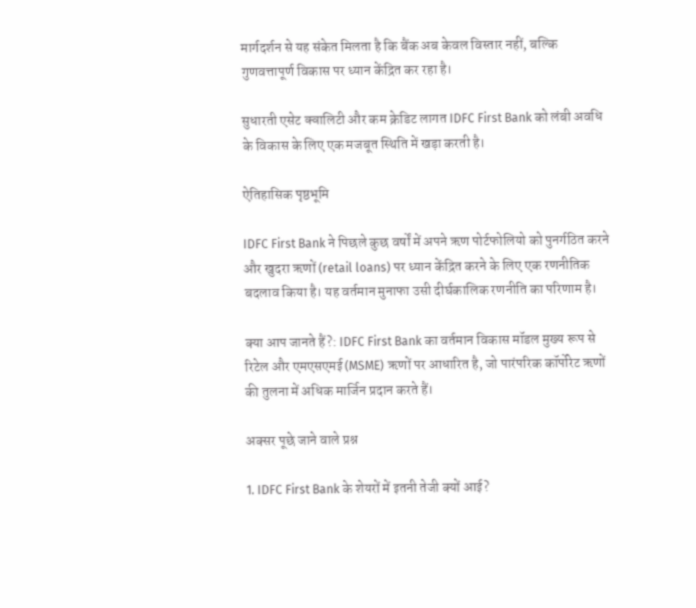मार्गदर्शन से यह संकेत मिलता है कि बैंक अब केवल विस्तार नहीं, बल्कि गुणवत्तापूर्ण विकास पर ध्यान केंद्रित कर रहा है।

सुधारती एसेट क्वालिटी और कम क्रेडिट लागत IDFC First Bank को लंबी अवधि के विकास के लिए एक मजबूत स्थिति में खड़ा करती है।

ऐतिहासिक पृष्ठभूमि

IDFC First Bank ने पिछले कुछ वर्षों में अपने ऋण पोर्टफोलियो को पुनर्गठित करने और खुदरा ऋणों (retail loans) पर ध्यान केंद्रित करने के लिए एक रणनीतिक बदलाव किया है। यह वर्तमान मुनाफा उसी दीर्घकालिक रणनीति का परिणाम है।

क्या आप जानते हैं?: IDFC First Bank का वर्तमान विकास मॉडल मुख्य रूप से रिटेल और एमएसएमई (MSME) ऋणों पर आधारित है, जो पारंपरिक कॉर्पोरेट ऋणों की तुलना में अधिक मार्जिन प्रदान करते हैं।

अक्सर पूछे जाने वाले प्रश्न

1. IDFC First Bank के शेयरों में इतनी तेजी क्यों आई?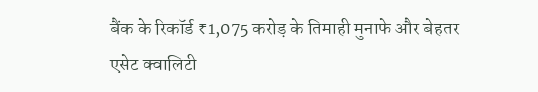बैंक के रिकॉर्ड ₹1,075 करोड़ के तिमाही मुनाफे और बेहतर एसेट क्वालिटी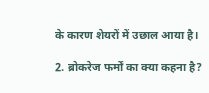के कारण शेयरों में उछाल आया है।

2. ब्रोकरेज फर्मों का क्या कहना है?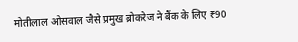मोतीलाल ओसवाल जैसे प्रमुख ब्रोकरेज ने बैंक के लिए ₹90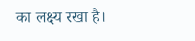का लक्ष्य रखा है।